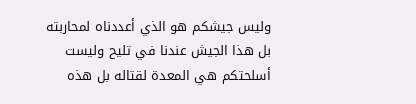وليس جيشكم هو الذي أعددناه لمحاربته بل هذا الجيش عندنا في تليح وليست أسلحتكم هي المعدة لقتاله بل هذه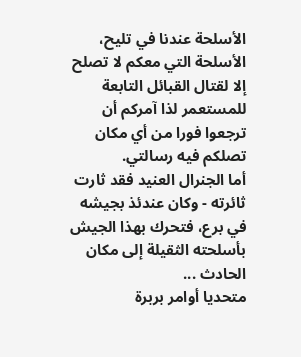الأسلحة عندنا في تليح، الأسلحة التي معكم لا تصلح إلا لقتال القبائل التابعة للمستعمر لذا آمركم أن ترجعوا فورا من أي مكان تصلكم فيه رسالتي.
أما الجنرال العنيد فقد ثارت ثائرته - وكان عندئذ بجيشه في برع، فتحرك بهذا الجيش بأسلحته الثقيلة إلى مكان الحادث ...
متحديا أوامر بربرة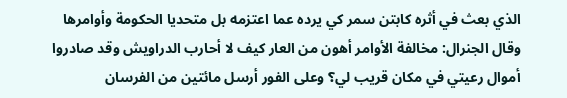الذي بعث في أثره كابتن سمر كي يرده عما اعتزمه بل متحديا الحكومة وأوامرها وقال الجنرال: مخالفة الأوامر أهون من العار كيف لا أحارب الدراويش وقد صادروا أموال رعيتي في مكان قريب لي؟ وعلى الفور أرسل مائتين من الفرسان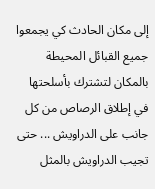إلى مكان الحادث كي يجمعوا جميع القبائل المحيطة بالمكان لتشترك بأسلحتها في إطلاق الرصاص من كل جانب على الدراويش ... حتى تجيب الدراويش بالمثل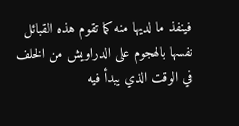فينفذ ما لديها منه كما تقوم هذه القبائل نفسها بالهجوم على الدراويش من الخلف في الوقت الذي يبدأ فيه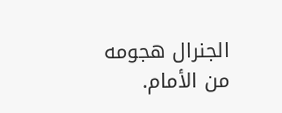الجنرال هجومه من الأمام.